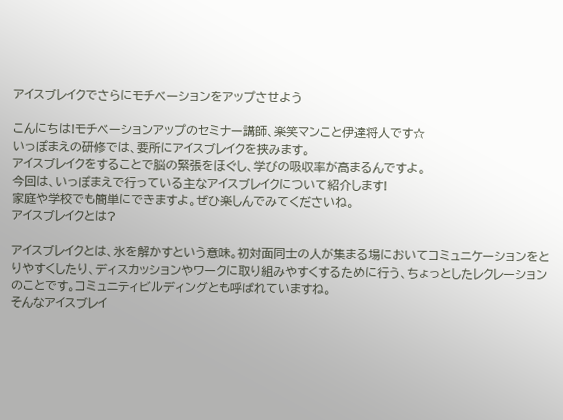アイスブレイクでさらにモチベーションをアップさせよう

こんにちは!モチベーションアップのセミナー講師、楽笑マンこと伊達将人です☆
いっぽまえの研修では、要所にアイスブレイクを挟みます。
アイスブレイクをすることで脳の緊張をほぐし、学びの吸収率が高まるんですよ。
今回は、いっぽまえで行っている主なアイスブレイクについて紹介します!
家庭や学校でも簡単にできますよ。ぜひ楽しんでみてくださいね。
アイスブレイクとは?

アイスブレイクとは、氷を解かすという意味。初対面同士の人が集まる場においてコミュニケーションをとりやすくしたり、ディスカッションやワークに取り組みやすくするために行う、ちょっとしたレクレーションのことです。コミュニティビルディングとも呼ばれていますね。
そんなアイスブレイ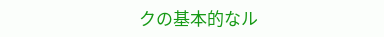クの基本的なル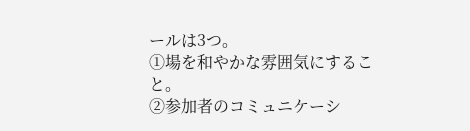ールは3つ。
①場を和やかな雰囲気にすること。
②参加者のコミュニケーシ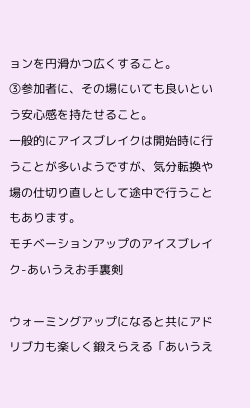ョンを円滑かつ広くすること。
③参加者に、その場にいても良いという安心感を持たせること。
一般的にアイスブレイクは開始時に行うことが多いようですが、気分転換や場の仕切り直しとして途中で行うこともあります。
モチベーションアップのアイスブレイク-あいうえお手裏剣

ウォーミングアップになると共にアドリブ力も楽しく鍛えらえる「あいうえ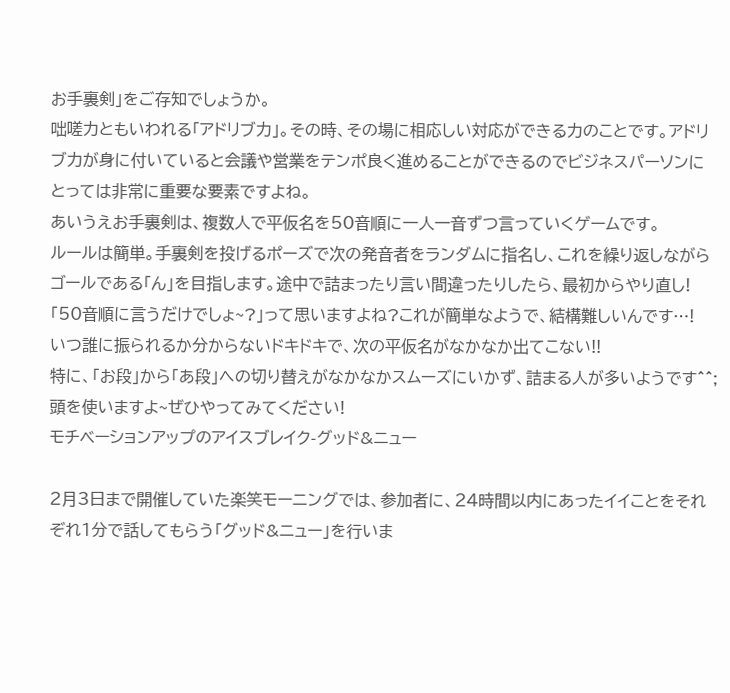お手裏剣」をご存知でしょうか。
咄嗟力ともいわれる「アドリブ力」。その時、その場に相応しい対応ができる力のことです。アドリブ力が身に付いていると会議や営業をテンポ良く進めることができるのでビジネスパーソンにとっては非常に重要な要素ですよね。
あいうえお手裏剣は、複数人で平仮名を50音順に一人一音ずつ言っていくゲームです。
ルールは簡単。手裏剣を投げるポーズで次の発音者をランダムに指名し、これを繰り返しながら
ゴールである「ん」を目指します。途中で詰まったり言い間違ったりしたら、最初からやり直し!
「50音順に言うだけでしょ~?」って思いますよね?これが簡単なようで、結構難しいんです…!
いつ誰に振られるか分からないドキドキで、次の平仮名がなかなか出てこない!!
特に、「お段」から「あ段」への切り替えがなかなかスムーズにいかず、詰まる人が多いようです^^;
頭を使いますよ~ぜひやってみてください!
モチベーションアップのアイスブレイク-グッド&ニュー

2月3日まで開催していた楽笑モーニングでは、参加者に、24時間以内にあったイイことをそれぞれ1分で話してもらう「グッド&ニュー」を行いま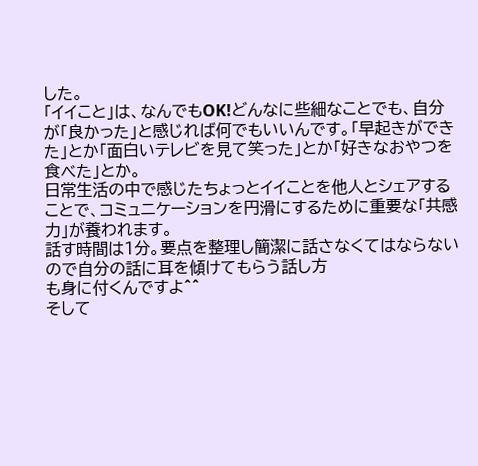した。
「イイこと」は、なんでもOK!どんなに些細なことでも、自分が「良かった」と感じれば何でもいいんです。「早起きができた」とか「面白いテレビを見て笑った」とか「好きなおやつを食べた」とか。
日常生活の中で感じたちょっとイイことを他人とシェアすることで、コミュニケーションを円滑にするために重要な「共感力」が養われます。
話す時間は1分。要点を整理し簡潔に話さなくてはならないので自分の話に耳を傾けてもらう話し方
も身に付くんですよ^^
そして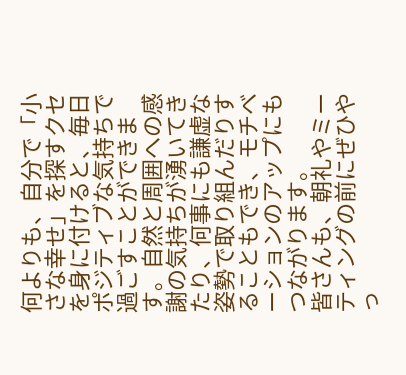何よりも、自分で「小さな幸せ」を探すクセを身に付けると、毎日ポジティブな気持ちで過ごすことができます。自然と周囲への感謝の気持ちが湧いてきたり、何事にも謙虚な姿勢で取り組んだりすることもでき、モチベーションのアップにもつながります。
皆さんも、朝礼やミーティングの前にぜひやっ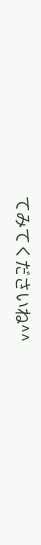てみてくださいね^^